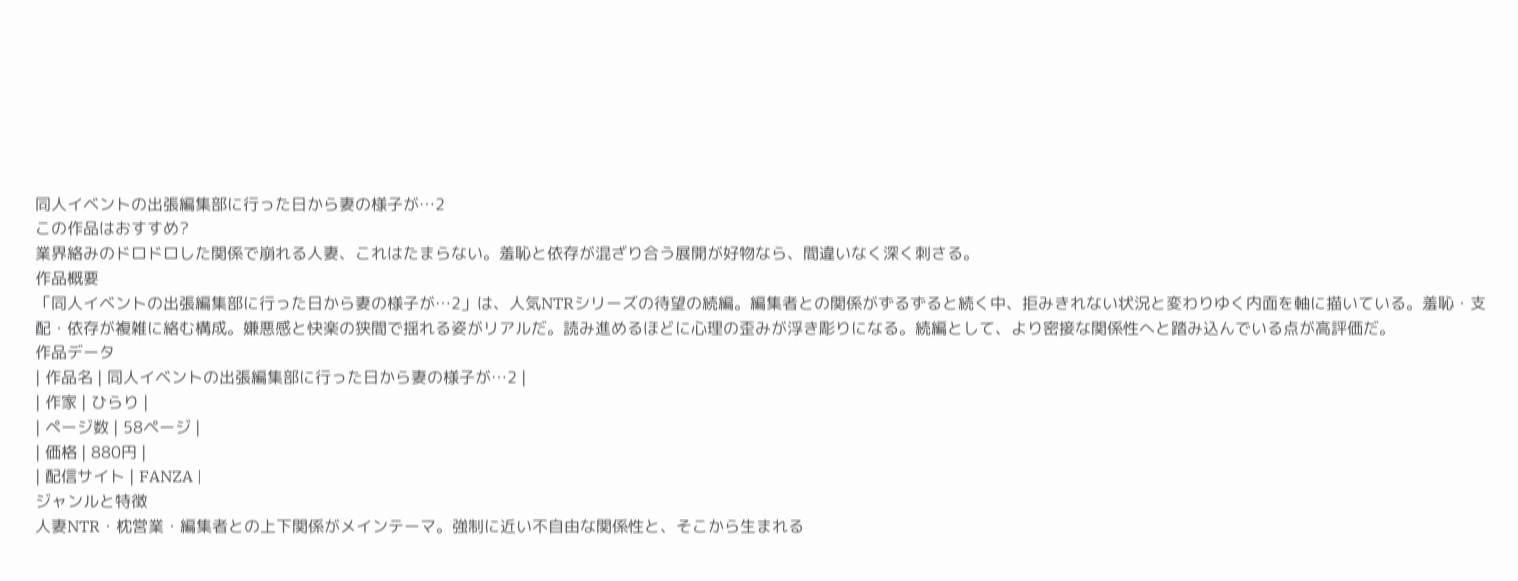同人イベントの出張編集部に行った日から妻の様子が…2
この作品はおすすめ?
業界絡みのドロドロした関係で崩れる人妻、これはたまらない。羞恥と依存が混ざり合う展開が好物なら、間違いなく深く刺さる。
作品概要
「同人イベントの出張編集部に行った日から妻の様子が…2」は、人気NTRシリーズの待望の続編。編集者との関係がずるずると続く中、拒みきれない状況と変わりゆく内面を軸に描いている。羞恥・支配・依存が複雑に絡む構成。嫌悪感と快楽の狭間で揺れる姿がリアルだ。読み進めるほどに心理の歪みが浮き彫りになる。続編として、より密接な関係性へと踏み込んでいる点が高評価だ。
作品データ
| 作品名 | 同人イベントの出張編集部に行った日から妻の様子が…2 |
| 作家 | ひらり |
| ページ数 | 58ページ |
| 価格 | 880円 |
| 配信サイト | FANZA |
ジャンルと特徴
人妻NTR・枕営業・編集者との上下関係がメインテーマ。強制に近い不自由な関係性と、そこから生まれる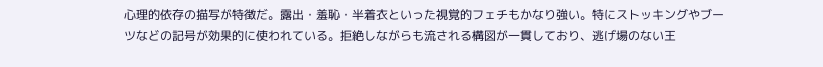心理的依存の描写が特徴だ。露出・羞恥・半着衣といった視覚的フェチもかなり強い。特にストッキングやブーツなどの記号が効果的に使われている。拒絶しながらも流される構図が一貫しており、逃げ場のない王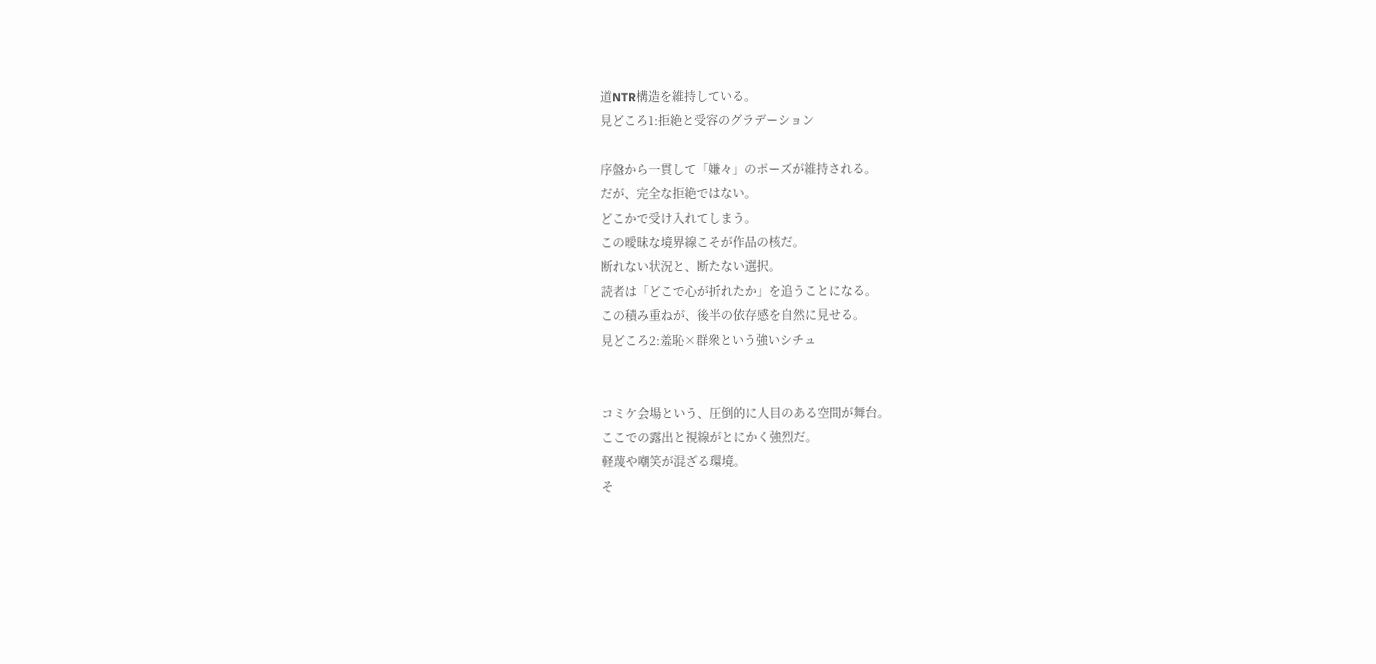道NTR構造を維持している。
見どころ1:拒絶と受容のグラデーション

序盤から一貫して「嫌々」のポーズが維持される。
だが、完全な拒絶ではない。
どこかで受け入れてしまう。
この曖昧な境界線こそが作品の核だ。
断れない状況と、断たない選択。
読者は「どこで心が折れたか」を追うことになる。
この積み重ねが、後半の依存感を自然に見せる。
見どころ2:羞恥×群衆という強いシチュ


コミケ会場という、圧倒的に人目のある空間が舞台。
ここでの露出と視線がとにかく強烈だ。
軽蔑や嘲笑が混ざる環境。
そ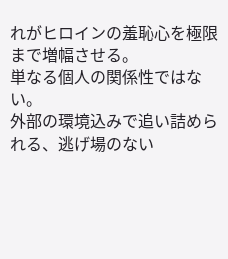れがヒロインの羞恥心を極限まで増幅させる。
単なる個人の関係性ではない。
外部の環境込みで追い詰められる、逃げ場のない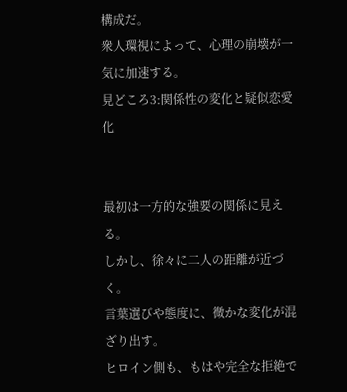構成だ。
衆人環視によって、心理の崩壊が一気に加速する。
見どころ3:関係性の変化と疑似恋愛化


最初は一方的な強要の関係に見える。
しかし、徐々に二人の距離が近づく。
言葉選びや態度に、微かな変化が混ざり出す。
ヒロイン側も、もはや完全な拒絶で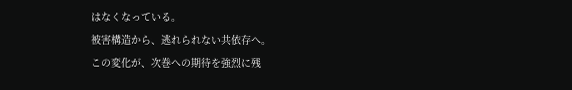はなくなっている。
被害構造から、逃れられない共依存へ。
この変化が、次巻への期待を強烈に残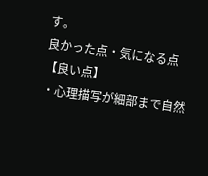す。
良かった点・気になる点
【良い点】
・心理描写が細部まで自然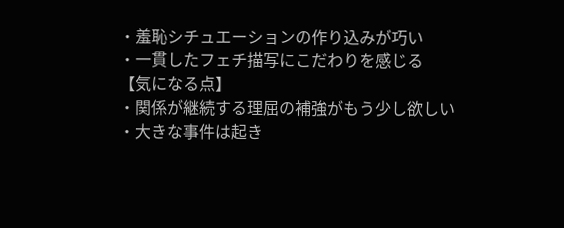・羞恥シチュエーションの作り込みが巧い
・一貫したフェチ描写にこだわりを感じる
【気になる点】
・関係が継続する理屈の補強がもう少し欲しい
・大きな事件は起き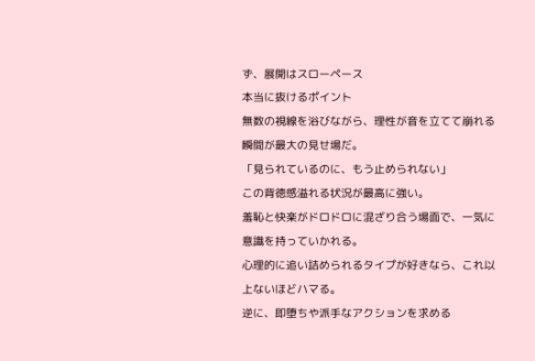ず、展開はスローペース
本当に抜けるポイント
無数の視線を浴びながら、理性が音を立てて崩れる瞬間が最大の見せ場だ。
「見られているのに、もう止められない」
この背徳感溢れる状況が最高に強い。
羞恥と快楽がドロドロに混ざり合う場面で、一気に意識を持っていかれる。
心理的に追い詰められるタイプが好きなら、これ以上ないほどハマる。
逆に、即堕ちや派手なアクションを求める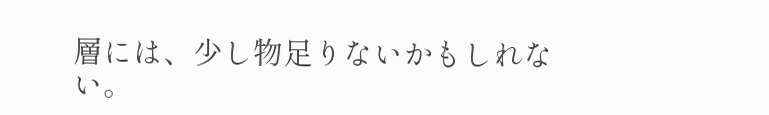層には、少し物足りないかもしれない。